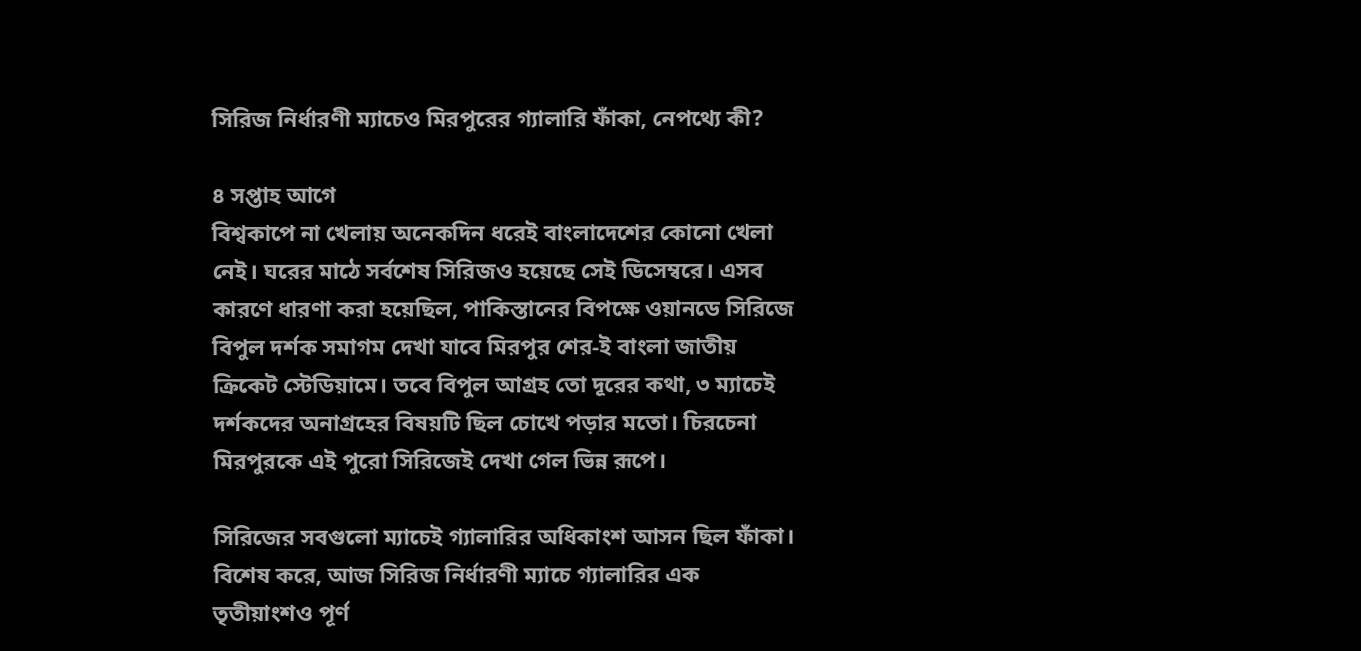সিরিজ নির্ধারণী ম্যাচেও মিরপুরের গ্যালারি ফাঁকা, নেপথ্যে কী?

৪ সপ্তাহ আগে
বিশ্বকাপে না খেলায় অনেকদিন ধরেই বাংলাদেশের কোনো খেলা নেই। ঘরের মাঠে সর্বশেষ সিরিজও হয়েছে সেই ডিসেম্বরে। এসব কারণে ধারণা করা হয়েছিল, পাকিস্তানের বিপক্ষে ওয়ানডে সিরিজে বিপুল দর্শক সমাগম দেখা যাবে মিরপুর শের-ই বাংলা জাতীয় ক্রিকেট স্টেডিয়ামে। তবে বিপুল আগ্রহ তো দূরের কথা, ৩ ম্যাচেই দর্শকদের অনাগ্রহের বিষয়টি ছিল চোখে পড়ার মতো। চিরচেনা মিরপুরকে এই পুরো সিরিজেই দেখা গেল ভিন্ন রূপে।

সিরিজের সবগুলো ম্যাচেই গ্যালারির অধিকাংশ আসন ছিল ফাঁকা। বিশেষ করে, আজ সিরিজ নির্ধারণী ম্যাচে গ্যালারির এক তৃতীয়াংশও পূর্ণ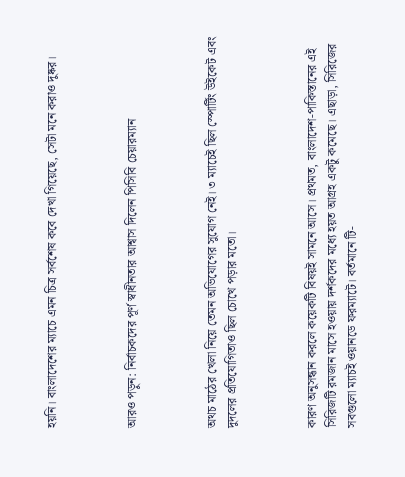হয়নি। বাংলাদেশের ম্যাচে এমন চিত্র সর্বশেষ কবে দেখা গিয়েছে, সেটা মনে করাও দুষ্কর।



আরও পড়ুন: নির্বাচকদের পূর্ণ স্বাধীনতার আশ্বাস দিলেন পিসিবি চেয়ারম্যান



অথচ মাঠের খেলা নিয়ে তেমন অভিযোগের সুযোগ নেই। ৩ ম্যাচেই ছিল স্পোর্টিং উইকেট এবং দুদলের প্রতিযোগিতাও ছিল চোখে পড়ার মতো।



কারণ অনুসন্ধান করলে কয়েকটি বিষয়ই সামনে আসে। প্রথমত, বাংলাদেশ-পাকিস্তানের এই সিরিজটি রমজান মাসে হওয়ায় দর্শকদের মধ্যে হয়ত আগ্রহ একটু কমেছে। এছাড়া, সিরিজের সবগুলো ম্যাচই ওয়ানডে ফরম্যাটে। বর্তমানে টি-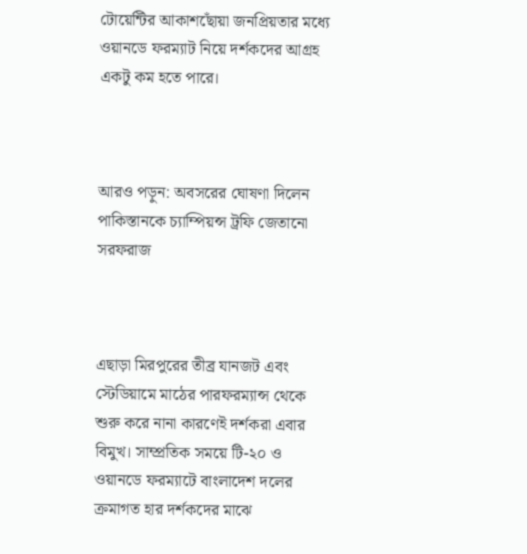টোয়েন্টির আকাশছোঁয়া জনপ্রিয়তার মধ্যে ওয়ানডে ফরম্যাট নিয়ে দর্শকদের আগ্রহ একটু কম হতে পারে।



আরও পড়ুন: অবসরের ঘোষণা দিলেন পাকিস্তানকে চ্যাম্পিয়ন্স ট্রফি জেতানো সরফরাজ



এছাড়া মিরপুরের তীব্র যানজট এবং স্টেডিয়ামে মাঠের পারফরম্যান্স থেকে শুরু করে নানা কারণেই দর্শকরা এবার বিমুখ। সাম্প্রতিক সময়ে টি-২০ ও ওয়ানডে ফরম্যাটে বাংলাদেশ দলের ক্রমাগত হার দর্শকদের মাঝে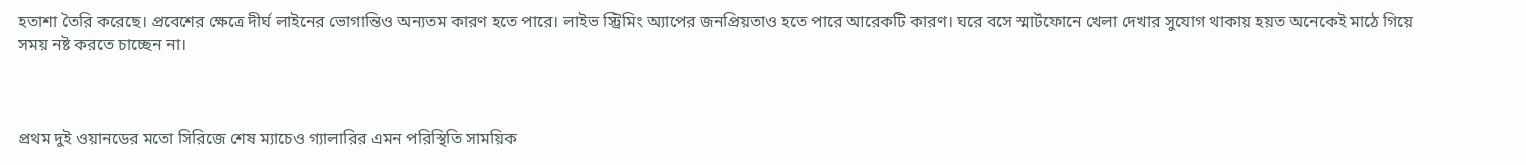হতাশা তৈরি করেছে। প্রবেশের ক্ষেত্রে দীর্ঘ লাইনের ভোগান্তিও অন্যতম কারণ হতে পারে। লাইভ স্ট্রিমিং অ্যাপের জনপ্রিয়তাও হতে পারে আরেকটি কারণ। ঘরে বসে স্মার্টফোনে খেলা দেখার সুযোগ থাকায় হয়ত অনেকেই মাঠে গিয়ে সময় নষ্ট করতে চাচ্ছেন না।



প্রথম দুই ওয়ানডের মতো সিরিজে শেষ ম্যাচেও গ্যালারির এমন পরিস্থিতি সাময়িক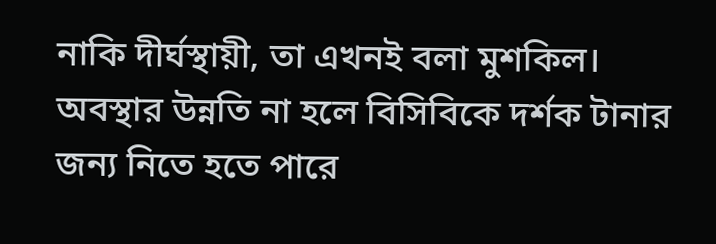নাকি দীর্ঘস্থায়ী, তা এখনই বলা মুশকিল। অবস্থার উন্নতি না হলে বিসিবিকে দর্শক টানার জন্য নিতে হতে পারে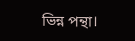ভিন্ন পন্থা।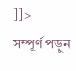]]>
সম্পূর্ণ পড়ুন